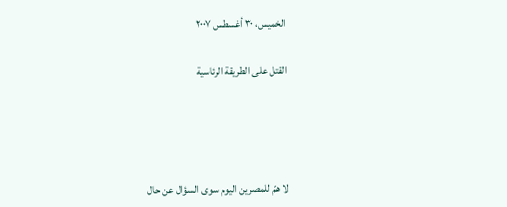الخميس، ٣٠ أغسطس ٢٠٠٧

القتل على الطريقة الرئاسية




لا همّ للمصرين اليوم سوى السؤال عن حال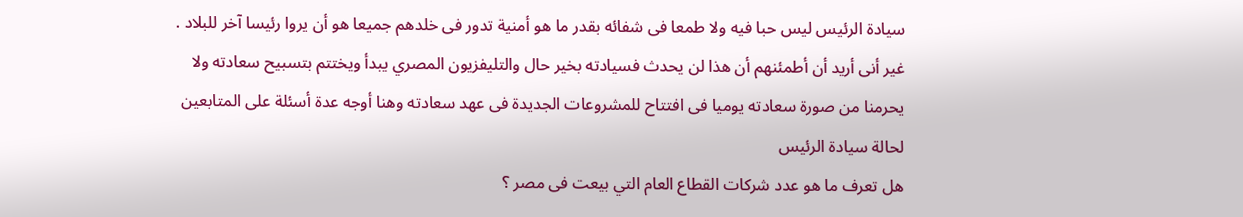سيادة الرئيس ليس حبا فيه ولا طمعا فى شفائه بقدر ما هو أمنية تدور فى خلدهم جميعا هو أن يروا رئيسا آخر للبلاد . غير أنى أريد أن أطمئنهم أن هذا لن يحدث فسيادته بخير حال والتليفزيون المصري يبدأ ويختتم بتسبيح سعادته ولا يحرمنا من صورة سعادته يوميا فى افتتاح للمشروعات الجديدة فى عهد سعادته وهنا أوجه عدة أسئلة على المتابعين لحالة سيادة الرئيس
هل تعرف ما هو عدد شركات القطاع العام التي بيعت فى مصر ؟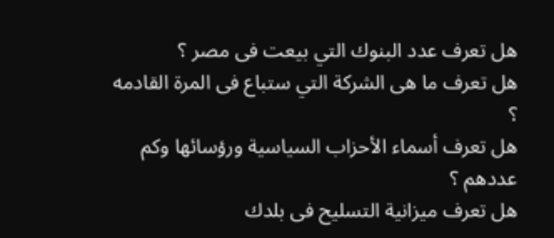هل تعرف عدد البنوك التي بيعت فى مصر ؟
هل تعرف ما هى الشركة التي ستباع فى المرة القادمه ؟
هل تعرف أسماء الأحزاب السياسية ورؤسائها وكم عددهم ؟
هل تعرف ميزانية التسليح فى بلدك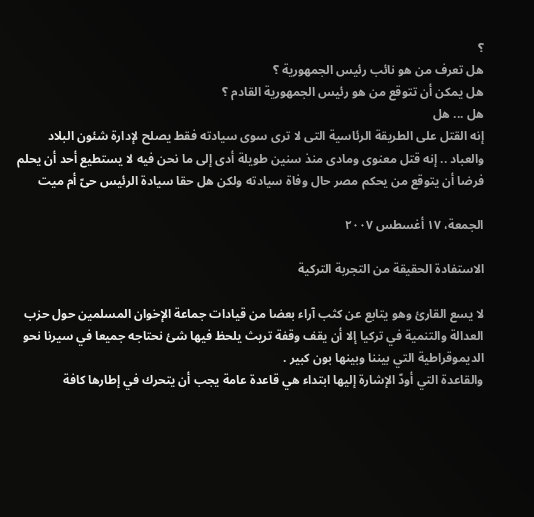؟
هل تعرف من هو نائب رئيس الجمهورية ؟
هل يمكن أن تتوقع من هو رئيس الجمهورية القادم ؟
هل ... هل
إنه القتل على الطريقة الرئاسية التى لا ترى سوى سيادته فقط يصلح لإدارة شئون البلاد والعباد .. إنه قتل معنوى ومادى منذ سنين طويلة أدى إلى ما نحن فيه لا يستطيع أحد أن يحلم فرضا أن يتوقع من يحكم مصر حال وفاة سيادته ولكن هل حقا سيادة الرئيس حىّ أم ميت

الجمعة، ١٧ أغسطس ٢٠٠٧

الاستفادة الحقيقة من التجربة التركية

لا يسع القارئ وهو يتابع عن كثب آراء بعضا من قيادات جماعة الإخوان المسلمين حول حزب العدالة والتنمية في تركيا إلا أن يقف وقفة تريث يلحظ فيها شئ نحتاجه جميعا في سيرنا نحو الديموقراطية التي بيننا وبينها بون كبير .
والقاعدة التي أودّ الإشارة إليها ابتداء هي قاعدة عامة يجب أن يتحرك في إطارها كافة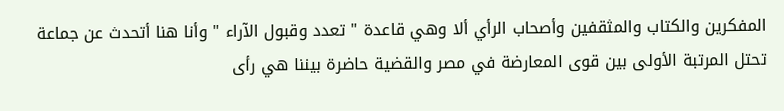المفكرين والكتاب والمثقفين وأصحاب الرأي ألا وهي قاعدة " تعدد وقبول الآراء " وأنا هنا أتحدث عن جماعة تحتل المرتبة الأولى بين قوى المعارضة في مصر والقضية حاضرة بيننا هي رأى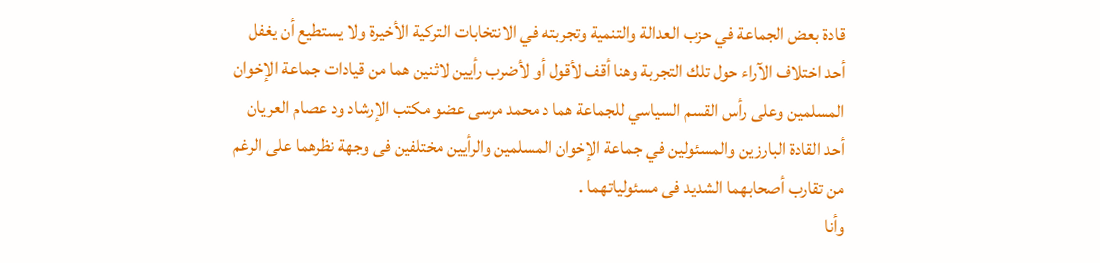قادة بعض الجماعة في حزب العدالة والتنمية وتجربته في الانتخابات التركية الأخيرة ولا يستطيع أن يغفل أحد اختلاف الآراء حول تلك التجربة وهنا أقف لأقول أو لأضرب رأيين لاثنين هما من قيادات جماعة الإخوان المسلمين وعلى رأس القسم السياسي للجماعة هما د محمد مرسى عضو مكتب الإرشاد ود عصام العريان أحد القادة البارزين والمسئولين في جماعة الإخوان المسلمين والرأيين مختلفين فى وجهة نظرهما على الرغم من تقارب أصحابهما الشديد فى مسئولياتهما .
وأنا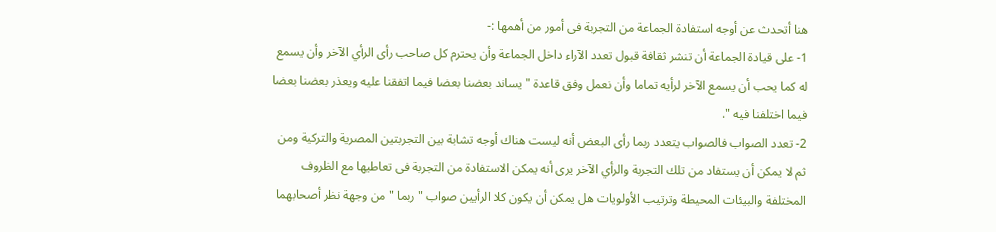هنا أتحدث عن أوجه استفادة الجماعة من التجربة فى أمور من أهمها :-
1- على قيادة الجماعة أن تنشر ثقافة قبول تعدد الآراء داخل الجماعة وأن يحترم كل صاحب رأى الرأي الآخر وأن يسمع له كما يحب أن يسمع الآخر لرأيه تماما وأن نعمل وفق قاعدة " يساند بعضنا بعضا فيما اتفقنا عليه ويعذر بعضنا بعضا فيما اختلفنا فيه ".
2- تعدد الصواب فالصواب يتعدد ربما رأى البعض أنه ليست هناك أوجه تشابة بين التجربتين المصرية والتركية ومن ثم لا يمكن أن يستفاد من تلك التجربة والرأي الآخر يرى أنه يمكن الاستفادة من التجربة فى تعاطيها مع الظروف المختلفة والبيئات المحيطة وترتيب الأولويات هل يمكن أن يكون كلا الرأيين صواب " ربما " من وجهة نظر أصحابهما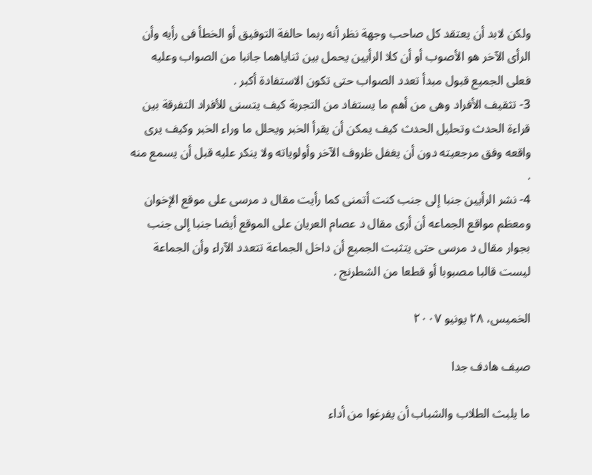ولكن لابد أن يعتقد كل صاحب وجهة نظر أنه ربما حالفة التوفيق أو الخطأ فى رأيه وأن الرأى الآخر هو الأصوب أو أن كلا الرأيين يحمل بين ثناياهما جانبا من الصواب وعليه فعلى الجميع قبول مبدأ تعدد الصواب حتى تكون الاستفادة أكبر .
3- تثقيف الأفراد وهى من أهم ما يستفاد من التجربة كيف يتسنى للأفراد التفرقة بين قراءة الحدث وتحليل الحدث كيف يمكن أن يقرأ الخبر ويحلل ما وراء الخبر وكيف يرى واقعه وفق مرجعيته دون أن يغفل ظروف الآخر وأولوياته ولا ينكر عليه قبل أن يسمع منه .
4- نشر الرأيين جنبا إلى جنب كنت أتمنى كما رأيت مقال د مرسى على موقع الإخوان ومعظم مواقع الجماعه أن أرى مقال د عصام العريان على الموقع أيضا جنبا إلى جنب بجوار مقال د مرسى حتى يتثبت الجميع أن داخل الجماعة تتعدد الآراء وأن الجماعة ليست قالبا مصبوبا أو قطعا من الشطرنج .

الخميس، ٢٨ يونيو ٢٠٠٧

صيف هادف جدا

ما يلبث الطلاب والشباب أن يفرغوا من أداء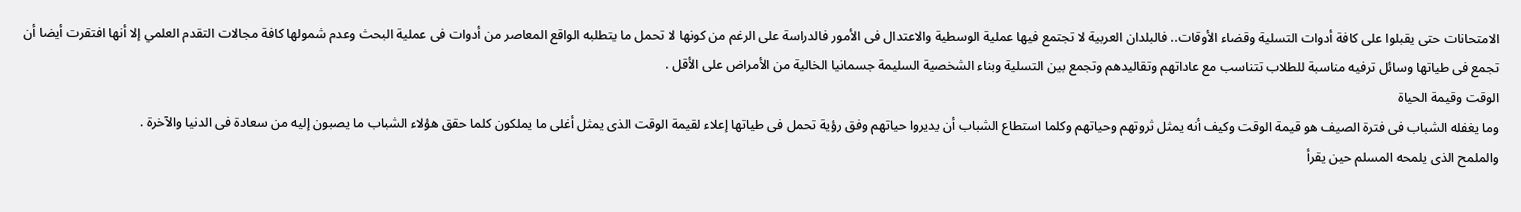الامتحانات حتى يقبلوا على كافة أدوات التسلية وقضاء الأوقات.. فالبلدان العربية لا تجتمع فيها عملية الوسطية والاعتدال فى الأمور فالدراسة على الرغم من كونها لا تحمل ما يتطلبه الواقع المعاصر من أدوات فى عملية البحث وعدم شمولها كافة مجالات التقدم العلمي إلا أنها افتقرت أيضا أن تجمع فى طياتها وسائل ترفيه مناسبة للطلاب تتناسب مع عاداتهم وتقاليدهم وتجمع بين التسلية وبناء الشخصية السليمة جسمانيا الخالية من الأمراض على الأقل .
الوقت وقيمة الحياة
وما يغفله الشباب فى فترة الصيف هو قيمة الوقت وكيف أنه يمثل ثروتهم وحياتهم وكلما استطاع الشباب أن يديروا حياتهم وفق رؤية تحمل فى طياتها إعلاء لقيمة الوقت الذى يمثل أغلى ما يملكون كلما حقق هؤلاء الشباب ما يصبون إليه من سعادة فى الدنيا والآخرة .
والملمح الذى يلمحه المسلم حين يقرأ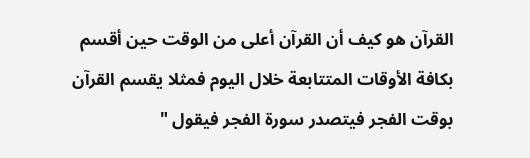القرآن هو كيف أن القرآن أعلى من الوقت حين أقسم بكافة الأوقات المتتابعة خلال اليوم فمثلا يقسم القرآن بوقت الفجر فيتصدر سورة الفجر فيقول "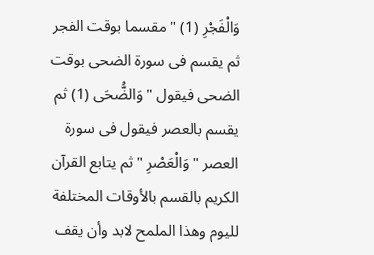وَالْفَجْرِ (1) " مقسما بوقت الفجر ثم يقسم فى سورة الضحى بوقت الضحى فيقول " وَالضُّحَى (1) ثم يقسم بالعصر فيقول فى سورة العصر " وَالْعَصْرِ " ثم يتابع القرآن الكريم بالقسم بالأوقات المختلفة لليوم وهذا الملمح لابد وأن يقف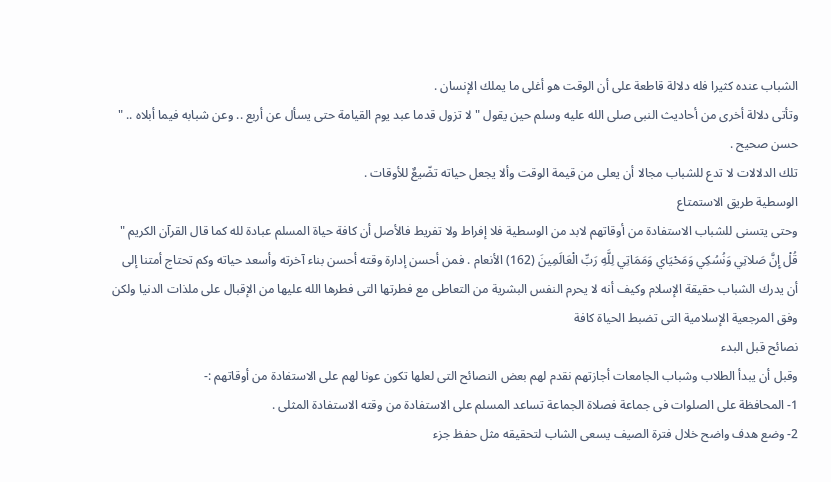الشباب عنده كثيرا فله دلالة قاطعة على أن الوقت هو أغلى ما يملك الإنسان .
وتأتى دلالة أخرى من أحاديث النبى صلى الله عليه وسلم حين يقول " لا تزول قدما عبد يوم القيامة حتى يسأل عن أربع .. وعن شبابه فيما أبلاه .. " حسن صحيح .
تلك الدلالات لا تدع للشباب مجالا أن يعلى من قيمة الوقت وألا يجعل حياته تضّيعٌ للأوقات .
الوسطية طريق الاستمتاع
وحتى يتسنى للشباب الاستفادة من أوقاتهم لابد من الوسطية فلا إفراط ولا تفريط فالأصل أن كافة حياة المسلم عبادة لله كما قال القرآن الكريم " قُلْ إِنَّ صَلاتِي وَنُسُكِي وَمَحْيَاي وَمَمَاتِي لِلَّهِ رَبِّ الْعَالَمِينَ (162) الأنعام . فمن أحسن إدارة وقته أحسن بناء آخرته وأسعد حياته وكم تحتاج أمتنا إلى أن يدرك الشباب حقيقة الإسلام وكيف أنه لا يحرم النفس البشرية من التعاطى مع فطرتها التى فطرها الله عليها من الإقبال على ملذات الدنيا ولكن وفق المرجعية الإسلامية التى تضبط الحياة كافة
نصائح قبل البدء
وقبل أن يبدأ الطلاب وشباب الجامعات أجازتهم نقدم لهم بعض النصائح التى لعلها تكون عونا لهم على الاستفادة من أوقاتهم :-
1- المحافظة على الصلوات فى جماعة فصلاة الجماعة تساعد المسلم على الاستفادة من وقته الاستفادة المثلى .
2- وضع هدف واضح خلال فترة الصيف يسعى الشاب لتحقيقه مثل حفظ جزء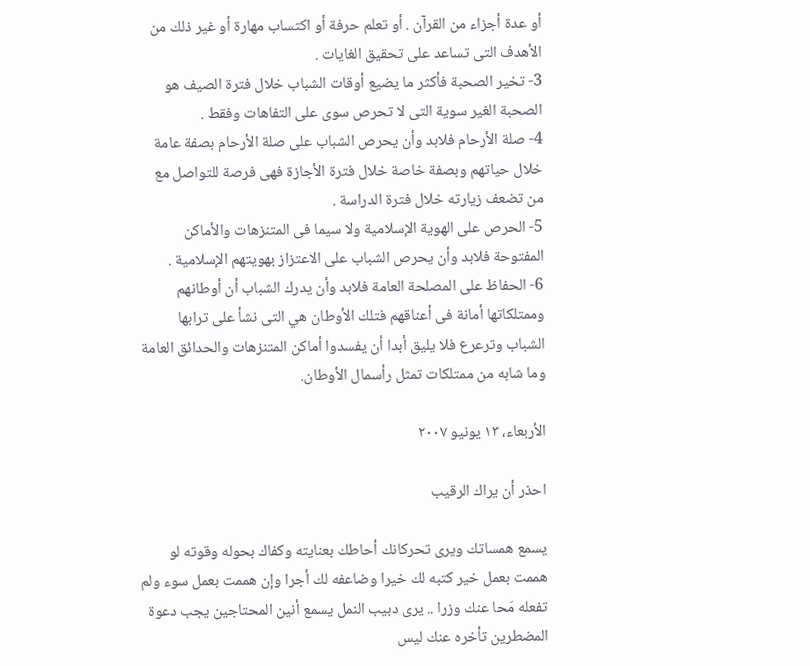أو عدة أجزاء من القرآن . أو تعلم حرفة أو اكتساب مهارة أو غير ذلك من الأهدف التى تساعد على تحقيق الغايات .
3- تخير الصحبة فأكثر ما يضيع أوقات الشباب خلال فترة الصيف هو الصحبة الغير سوية التى لا تحرص سوى على التفاهات وفقط .
4- صلة الأرحام فلابد وأن يحرص الشباب على صلة الأرحام بصفة عامة خلال حياتهم وبصفة خاصة خلال فترة الأجازة فهى فرصة للتواصل مع من تضعف زيارته خلال فترة الدراسة .
5- الحرص على الهوية الإسلامية ولا سيما فى المتنزهات والأماكن المفتوحة فلابد وأن يحرص الشباب على الاعتزاز بهويتهم الإسلامية .
6- الحفاظ على المصلحة العامة فلابد وأن يدرك الشباب أن أوطانهم وممتلكاتها أمانة فى أعناقهم فتلك الأوطان هي التى نشأ على ترابها الشباب وترعرع فلا يليق أبدا أن يفسدوا أماكن المتنزهات والحدائق العامة وما شابه من ممتلكات تمثل رأسمال الأوطان.

الأربعاء، ١٣ يونيو ٢٠٠٧

احذر أن يراك الرقيب

يسمع همساتك ويرى تحركانك أحاطك بعنايته وكفاك بحوله وقوته لو هممت بعمل خير كتبه لك خيرا وضاعفه لك أجرا وإن هممت بعمل سوء ولم تفعله مَحا عنك وزرا .. يرى دبيب النمل يسمع أنين المحتاجين يجب دعوة المضطرين تأخره عنك ليس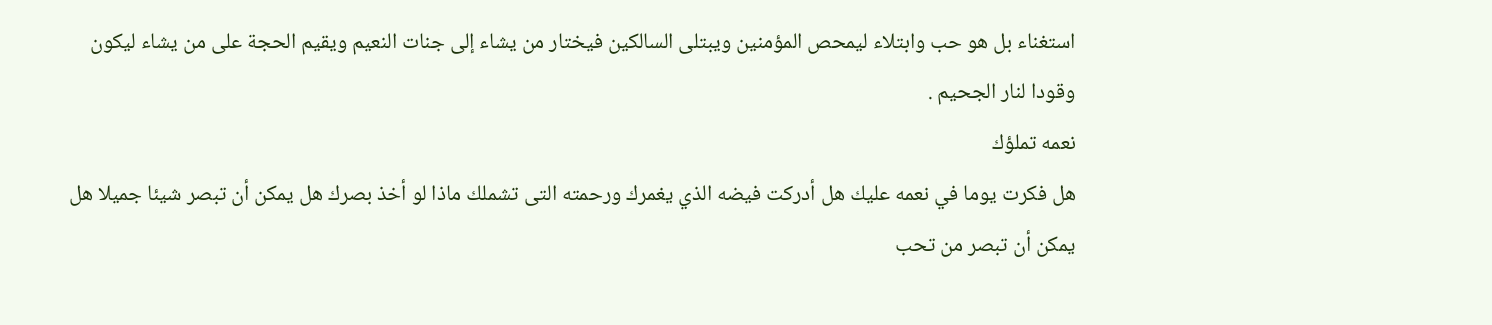استغناء بل هو حب وابتلاء ليمحص المؤمنين ويبتلى السالكين فيختار من يشاء إلى جنات النعيم ويقيم الحجة على من يشاء ليكون وقودا لنار الجحيم .
نعمه تملؤك
هل فكرت يوما في نعمه عليك هل أدركت فيضه الذي يغمرك ورحمته التى تشملك ماذا لو أخذ بصرك هل يمكن أن تبصر شيئا جميلا هل يمكن أن تبصر من تحب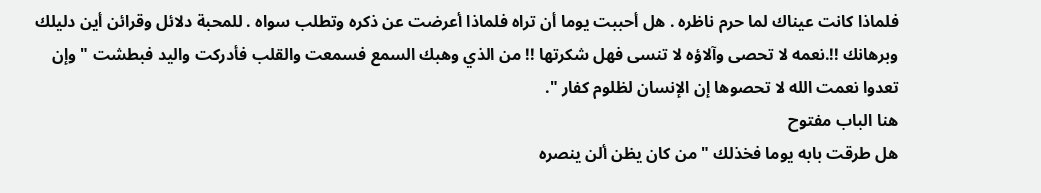فلماذا كانت عيناك لما حرم ناظره . هل أحببت يوما أن تراه فلماذا أعرضت عن ذكره وتطلب سواه . للمحبة دلائل وقرائن أين دليلك وبرهانك !!.نعمه لا تحصى وآلاؤه لا تنسى فهل شكرتها !! من الذي وهبك السمع فسمعت والقلب فأدركت واليد فبطشت " وإن تعدوا نعمت الله لا تحصوها إن الإنسان لظلوم كفار ".
هنا الباب مفتوح
هل طرقت بابه يوما فخذلك " من كان يظن ألن ينصره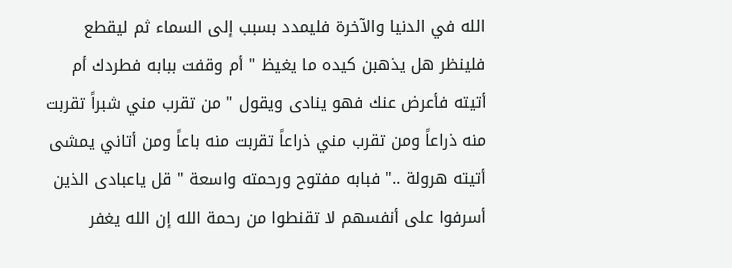الله في الدنيا والآخرة فليمدد بسبب إلى السماء ثم ليقطع فلينظر هل يذهبن كيده ما يغيظ " أم وقفت ببابه فطردك أم أتيته فأعرض عنك فهو ينادى ويقول " من تقرب مني شبراً تقربت منه ذراعاً ومن تقرب مني ذراعاً تقربت منه باعاً ومن أتاني يمشى أتيته هرولة .." فبابه مفتوح ورحمته واسعة " قل ياعبادى الذين أسرفوا على أنفسهم لا تقنطوا من رحمة الله إن الله يغفر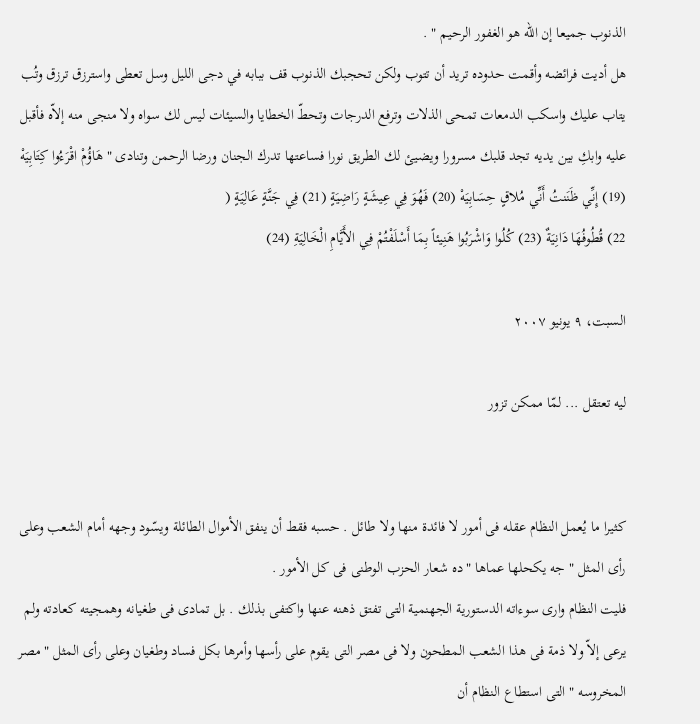الذنوب جميعا إن الله هو الغفور الرحيم " .
هل أديت فرائضه وأقمت حدوده تريد أن تتوب ولكن تحجبك الذنوب قف ببابه في دجى الليل وسل تعطى واسترزق ترزق وتُب يتاب عليك واسكب الدمعات تمحى الذلات وترفع الدرجات وتحطّ الخطايا والسيئات ليس لك سواه ولا منجى منه إلاّه فأقبل عليه وابكِ بين يديه تجد قلبك مسرورا ويضيئ لك الطريق نورا فساعتها تدرك الجنان ورضا الرحمن وتنادى " هَاؤُمْ اقْرَءُوا كِتَابِيَهْ (19) إِنِّي ظَنَنتُ أَنِّي مُلاقٍ حِسَابِيَهْ (20) فَهُوَ فِي عِيشَةٍ رَاضِيَةٍ (21) فِي جَنَّةٍ عَالِيَةٍ (
22) قُطُوفُهَا دَانِيَةٌ (23) كُلُوا وَاشْرَبُوا هَنِيئاً بِمَا أَسْلَفْتُمْ فِي الأَيَّامِ الْخَالِيَةِ (24)

السبت، ٩ يونيو ٢٠٠٧

ليه تعتقل ... لمّا ممكن تزور


كثيرا ما يُعمل النظام عقله فى أمور لا فائدة منها ولا طائل . حسبه فقط أن ينفق الأموال الطائلة ويسّود وجهه أمام الشعب وعلى رأى المثل " جه يكحلها عماها " ده شعار الحزب الوطنى فى كل الأمور .
فليت النظام وارى سوءاته الدستورية الجهنمية التى تفتق ذهنه عنها واكتفى بذلك . بل تمادى فى طغيانه وهمجيته كعادته ولم يرعى إلاّ ولا ذمة فى هذا الشعب المطحون ولا فى مصر التى يقوم على رأسها وأمرها بكل فساد وطغيان وعلى رأى المثل " مصر المخروسه " التى استطاع النظام أن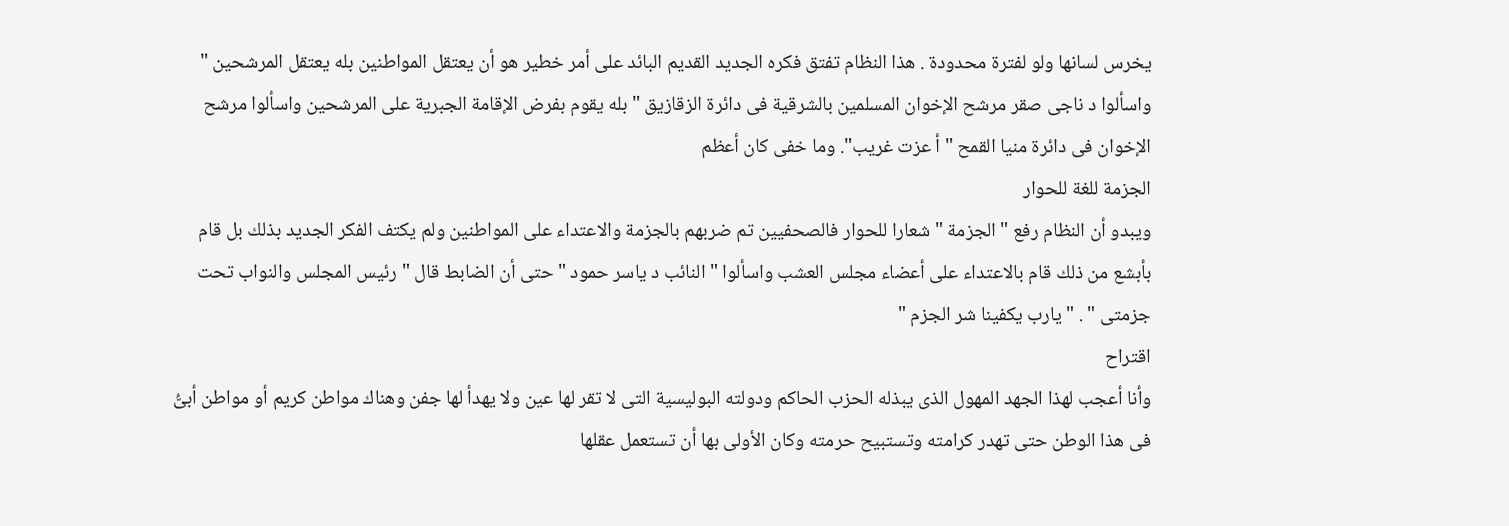يخرس لسانها ولو لفترة محدودة . هذا النظام تفتق فكره الجديد القديم البائد على أمر خطير هو أن يعتقل المواطنين بله يعتقل المرشحين " واسألوا د ناجى صقر مرشح الإخوان المسلمين بالشرقية فى دائرة الزقازيق "بله يقوم بفرض الإقامة الجبرية على المرشحين واسألوا مرشح الإخوان فى دائرة منيا القمح " أ عزت غريب". وما خفى كان أعظم
الجزمة للغة للحوار
ويبدو أن النظام رفع " الجزمة " شعارا للحوار فالصحفيين تم ضربهم بالجزمة والاعتداء على المواطنين ولم يكتف الفكر الجديد بذلك بل قام بأبشع من ذلك قام بالاعتداء على أعضاء مجلس العشب واسألوا " النائب د ياسر حمود " حتى أن الضابط قال " رئيس المجلس والنواب تحت جزمتى " . " يارب يكفينا شر الجزم "
اقتراح
وأنا أعجب لهذا الجهد المهول الذى يبذله الحزب الحاكم ودولته البوليسية التى لا تقر لها عين ولا يهدأ لها جفن وهناك مواطن كريم أو مواطن أبىُّ فى هذا الوطن حتى تهدر كرامته وتستبيح حرمته وكان الأولى بها أن تستعمل عقلها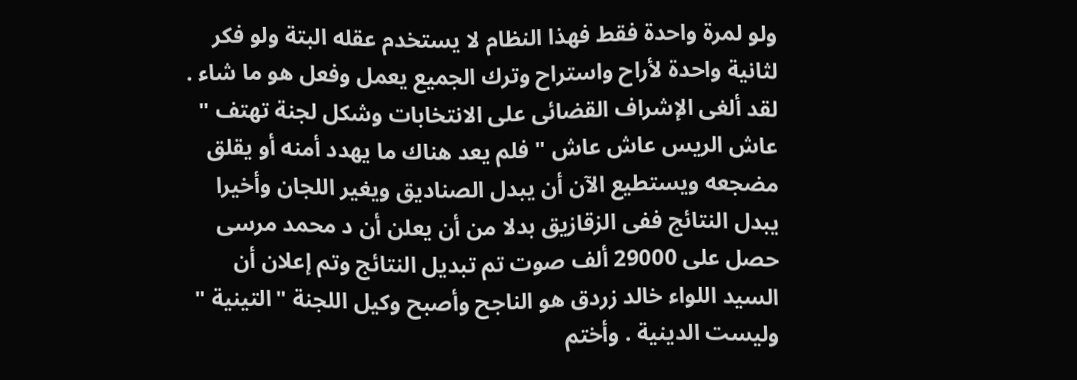ولو لمرة واحدة فقط فهذا النظام لا يستخدم عقله البتة ولو فكر لثانية واحدة لأراح واستراح وترك الجميع يعمل وفعل هو ما شاء .
لقد ألغى الإشراف القضائى على الانتخابات وشكل لجنة تهتف " عاش الريس عاش عاش " فلم يعد هناك ما يهدد أمنه أو يقلق مضجعه ويستطيع الآن أن يبدل الصناديق ويغير اللجان وأخيرا يبدل النتائج ففى الزقازيق بدلا من أن يعلن أن د محمد مرسى حصل على 29000 ألف صوت تم تبديل النتائج وتم إعلان أن السيد اللواء خالد زردق هو الناجح وأصبح وكيل اللجنة "التينية " وليست الدينية . وأختم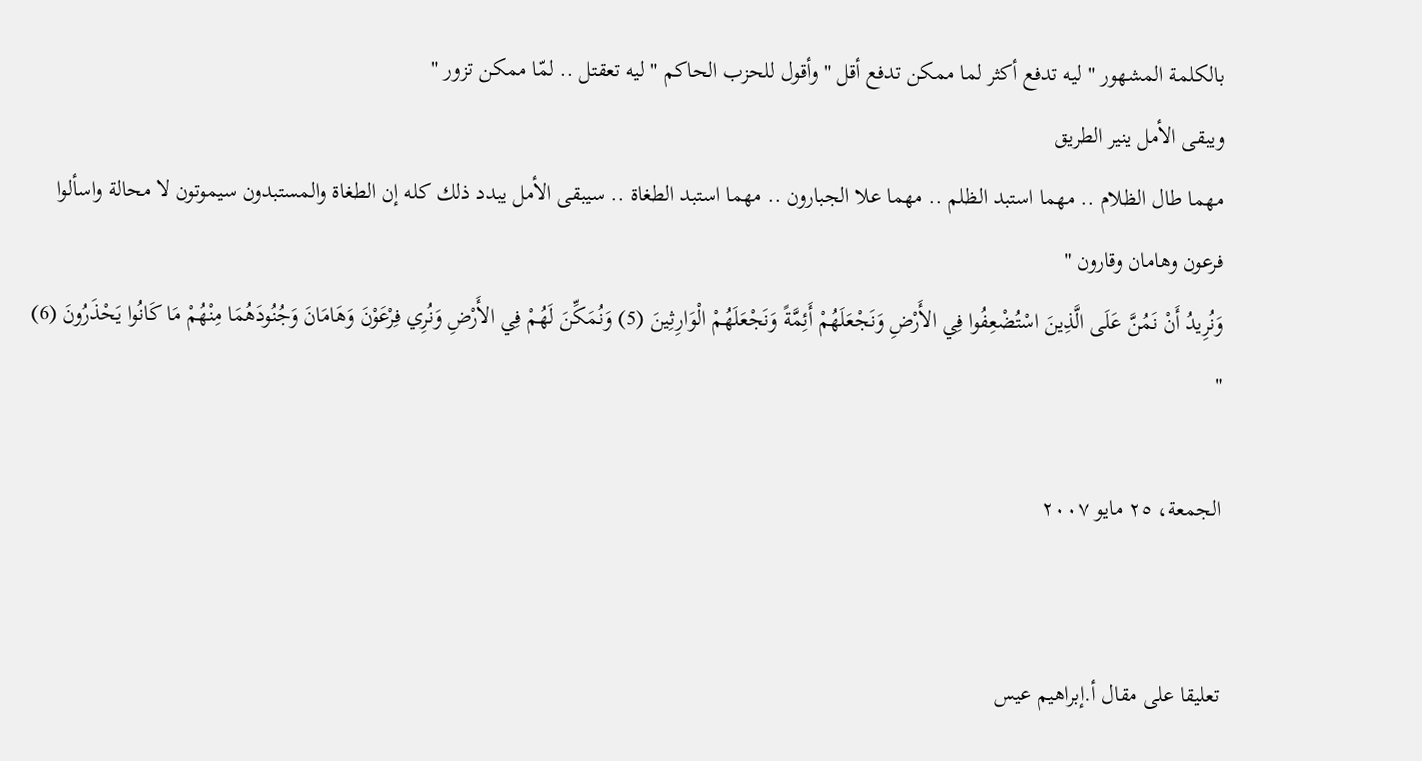بالكلمة المشهور " ليه تدفع أكثر لما ممكن تدفع أقل " وأقول للحزب الحاكم " ليه تعقتل .. لمّا ممكن تزور "
ويبقى الأمل ينير الطريق
مهما طال الظلام .. مهما استبد الظلم .. مهما علا الجبارون .. مهما استبد الطغاة .. سيبقى الأمل يبدد ذلك كله إن الطغاة والمستبدون سيموتون لا محالة واسألوا فرعون وهامان وقارون "
وَنُرِيدُ أَنْ نَمُنَّ عَلَى الَّذِينَ اسْتُضْعِفُوا فِي الأَرْضِ وَنَجْعَلَهُمْ أَئِمَّةً وَنَجْعَلَهُمْ الْوَارِثِينَ (5) وَنُمَكِّنَ لَهُمْ فِي الأَرْضِ وَنُرِي فِرْعَوْنَ وَهَامَانَ وَجُنُودَهُمَا مِنْهُمْ مَا كَانُوا يَحْذَرُونَ (6) "

الجمعة، ٢٥ مايو ٢٠٠٧


تعليقا على مقال أ.إبراهيم عيس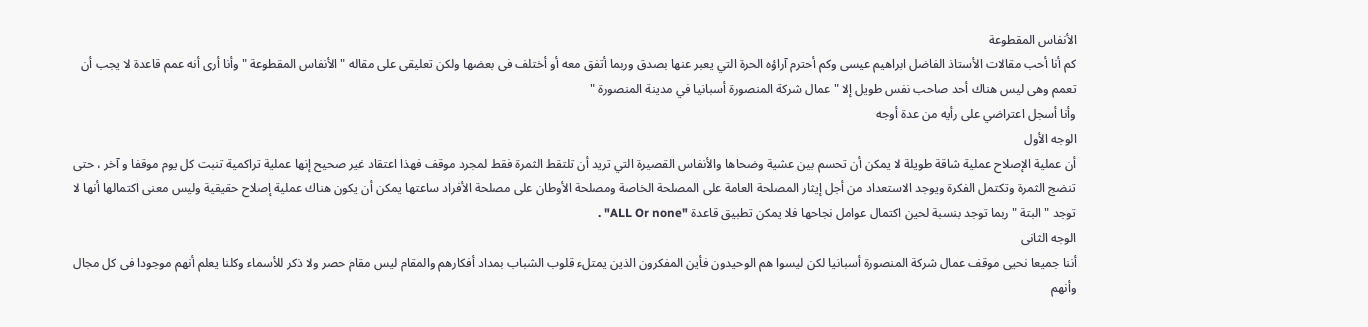الأنفاس المقطوعة
كم أنا أحب مقالات الأستاذ الفاضل ابراهيم عيسى وكم أحترم آراؤه الحرة التي يعبر عنها بصدق وربما أتفق معه أو أختلف فى بعضها ولكن تعليقى على مقاله " الأنفاس المقطوعة " وأنا أرى أنه عمم قاعدة لا يجب أن تعمم وهى ليس هناك أحد صاحب نفس طويل إلا "عمال شركة المنصورة أسبانيا في مدينة المنصورة "
وأنا أسجل اعتراضي على رأيه من عدة أوجه
الوجه الأول
أن عملية الإصلاح عملية شاقة طويلة لا يمكن أن تحسم بين عشية وضحاها والأنفاس القصيرة التي تريد أن تلتقط الثمرة فقط لمجرد موقف فهذا اعتقاد غير صحيح إنها عملية تراكمية تنبت كل يوم موقفا و آخر ، حتى تنضج الثمرة وتكتمل الفكرة ويوجد الاستعداد من أجل إيثار المصلحة العامة على المصلحة الخاصة ومصلحة الأوطان على مصلحة الأفراد ساعتها يمكن أن يكون هناك عملية إصلاح حقيقية وليس معنى اكتمالها أنها لا توجد "البتة " ربما توجد بنسبة لحين اكتمال عوامل نجاحها فلا يمكن تطبيق قاعدة "ALL Or none" .
الوجه الثانى
أننا جميعا نحيى موقف عمال شركة المنصورة أسبانيا لكن ليسوا هم الوحيدون فأين المفكرون الذين يمتلء قلوب الشباب بمداد أفكارهم والمقام ليس مقام حصر ولا ذكر للأسماء وكلنا يعلم أنهم موجودا فى كل مجال وأنهم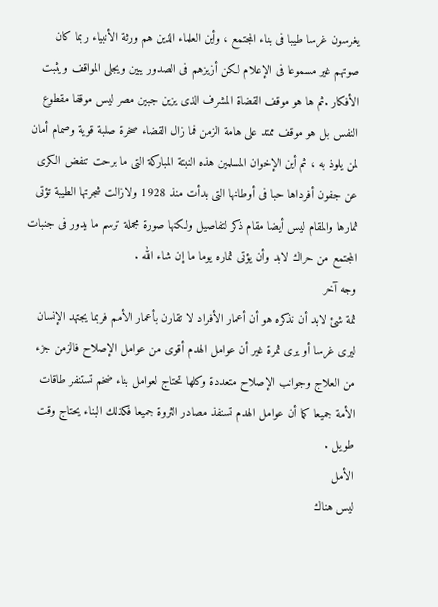يغرسون غرسا طيبا فى بناء المجتمع ، وأين العلماء الذين هم ورثة الأنبياء ربما كان صوتهم غير مسموعا فى الإعلام لكن أزيزهم فى الصدور يبين ويجلى المواقف ويثبت الأفكار .ثم ها هو موقف القضاة المشرف الذى يزين جبين مصر ليس موقفا مقطوع النفس بل هو موقف ممتد على هامة الزمن فما زال القضاء صخرة صلبة قوية وصمام أمان لمن يلوذ به ، ثم أين الإخوان المسلمين هذه النبتة المباركة التى ما برحت تنفض الكرى عن جفون أفرداها حبا فى أوطانها التى بدأت منذ 1928 ولازالت شجرتها الطيبة تؤتى ثمارها والمقام ليس أيضا مقام ذكر لتفاصيل ولكنها صورة مجملة ترسم ما يدور فى جنبات المجتمع من حراك لابد وأن يؤتى ثماره يوما ما إن شاء الله .
وجه آخر
ثمة شئ لابد أن نذكره هو أن أعمار الأفراد لا تقارن بأعمار الأمم فربما يجتهد الإنسان ليرى غرسا أو يرى ثمرة غير أن عوامل الهدم أقوى من عوامل الإصلاح فالزمن جزء من العلاج وجوانب الإصلاح متعددة وكلها تحتاج لعوامل بناء ضخم تستنفر طاقات الأمة جميعا كما أن عوامل الهدم تسنفذ مصادر الثروة جميعا فكذلك البناء يحتاج وقت طويل .
الأمل
ليس هناك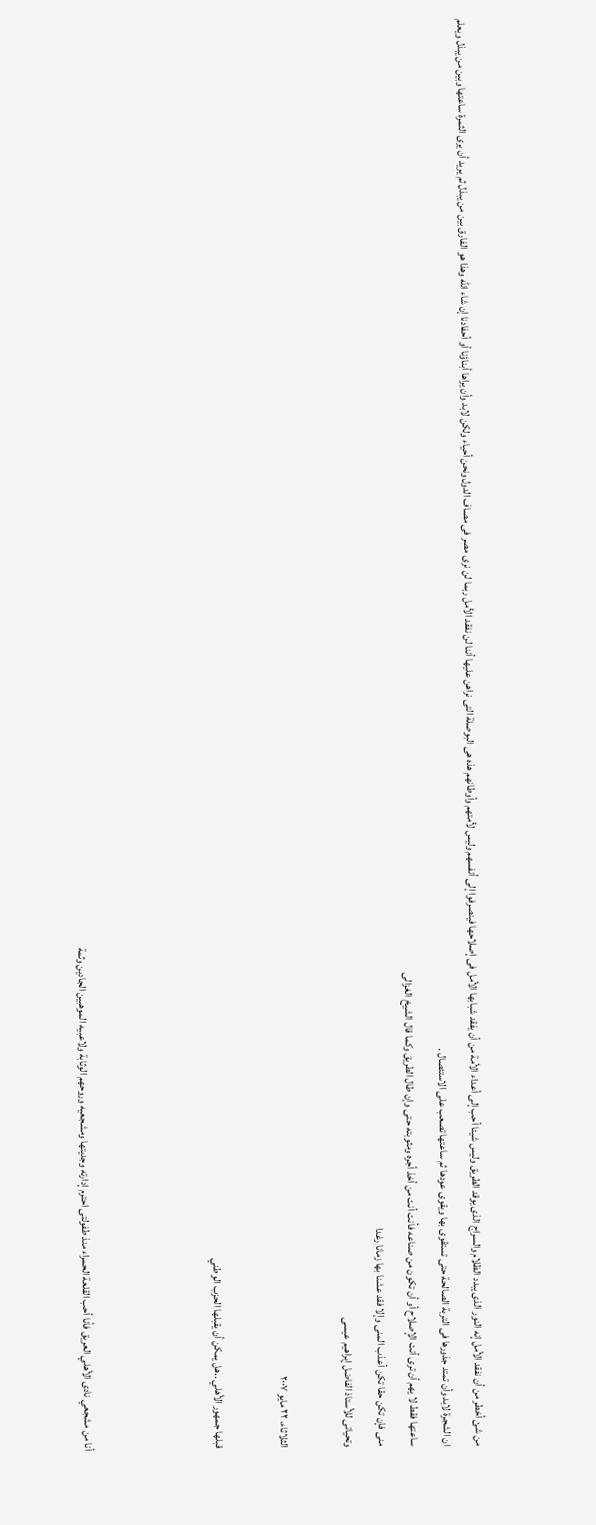من شئ أخطر من أن نفقد الأمل إنه النور الذى يبدد الظلام والسراج الذى يوقد الطريق وليس شيئا أحب إلى أعداء الأمة من أن يفقد شبابها الأمل فى إصلاحها فينصرفوا إلى أنفسهم وليس لأمتهم وأوطانهم هذه هى البوصلة التى نراهن عليها أننا لن نفقد الأمل ربما لن نرى مصر فى مصاف الدول ونحن أحياء ولكن لابد وأن يراها أبناؤنا أو أحفادنا إن شاء الله وهذا هو الفارق بين من يبذل ثم يريد أن يرى الثمرة ساعتها وبين من يبذل ويعلم ان الشجرة لابد وأن تمتد جذورها فى التربة الصالحة حتى تستقوى بها ويقوى عودها ثم ساعتها تصعب على الاستئصال .
ساعتها فقط لا يهم أن ترى أنت الإصلاح أو أن تكون من صناعه فأنت أنت من أخذ أجره ومثوبته حتى وإن طال الطريق وكما قال الشيخ الغزالى
منى فإن تكن حقا تكن أعذب المنى وإلا فقد عشنا بها زمانا رغدا
وتحياتى للأستاذ الفاضل إبراهيم عيسى

الثلاثاء، ٢٢ مايو ٢٠٠٧

قبلها جمهور الأهلي ..هل يمكن أن يقبلها الحزب الوطني



أنا من مشجعي نادى الأهلي العريق فأنا أحب القلعة الحمراء منذ طفولتى احترم إدارته وجديتها ومشجعيه وروحهم الوثابة ولاعبيه الموهبين الجادين وثمة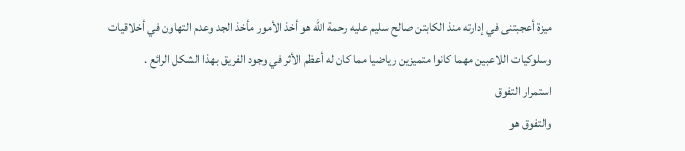ميزة أعجبتنى في إدارته منذ الكابتن صالح سليم عليه رحمة الله هو أخذ الأمور مأخذ الجد وعدم التهاون في أخلاقيات وسلوكيات اللاعبين مهما كانوا متميزين رياضيا مما كان له أعظم الأثر في وجود الفريق بهذا الشكل الرائع .
استمرار التفوق
والتفوق هو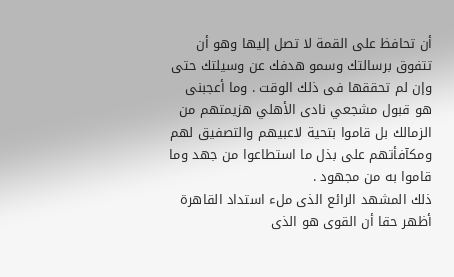أن تحافظ على القمة لا تصل إليها وهو أن تتفوق برسالتك وسمو هدفك عن وسيلتك حتى وإن لم تحققها فى ذلك الوقت . وما أعجبنى هو قبول مشجعي نادى الأهلي هزيمتهم من الزمالك بل قاموا بتحية لاعبيهم والتصفيق لهم ومكآفأتهم على بذل ما استطاعوا من جهد وما قاموا به من مجهود .
ذلك المشهد الرائع الذى ملء استداد القاهرة أظهر حقا أن القوى هو الذى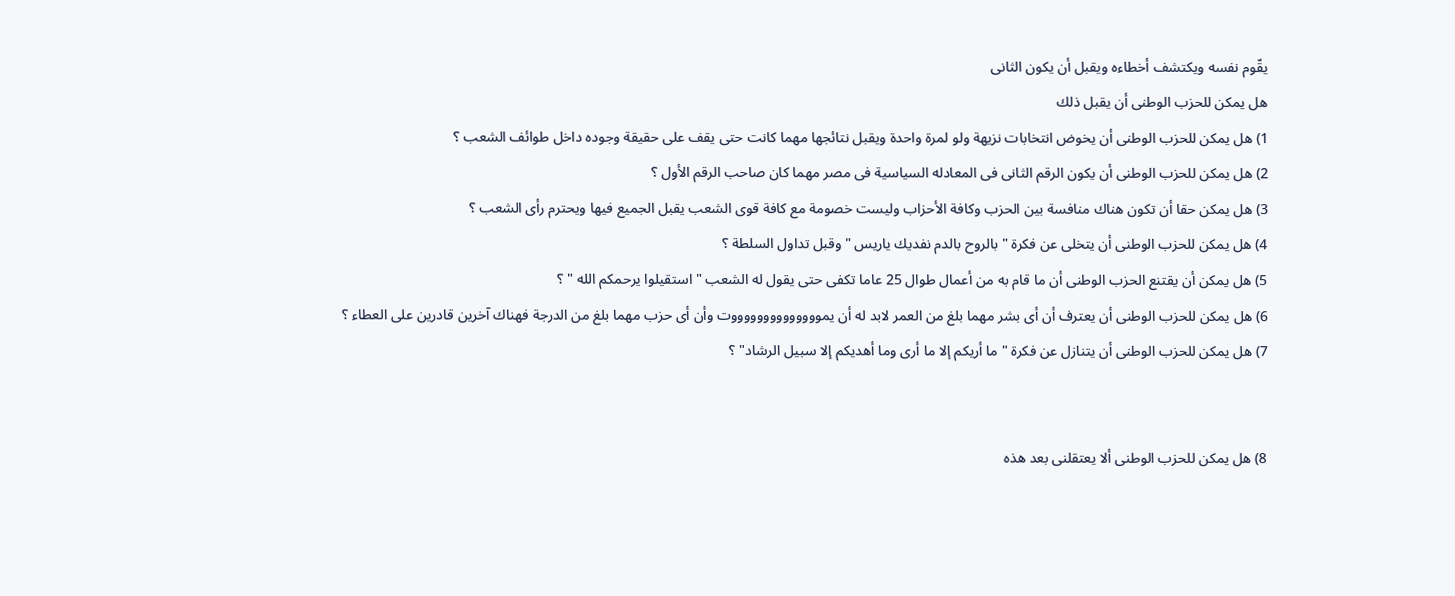يقّوم نفسه ويكتشف أخطاءه ويقبل أن يكون الثانى
هل يمكن للحزب الوطنى أن يقبل ذلك
1) هل يمكن للحزب الوطنى أن يخوض انتخابات نزيهة ولو لمرة واحدة ويقبل نتائجها مهما كانت حتى يقف على حقيقة وجوده داخل طوائف الشعب ؟
2) هل يمكن للحزب الوطنى أن يكون الرقم الثانى فى المعادله السياسية فى مصر مهما كان صاحب الرقم الأول ؟
3) هل يمكن حقا أن تكون هناك منافسة بين الحزب وكافة الأحزاب وليست خصومة مع كافة قوى الشعب يقبل الجميع فيها ويحترم رأى الشعب ؟
4) هل يمكن للحزب الوطنى أن يتخلى عن فكرة " بالروح بالدم نفديك ياريس " وقبل تداول السلطة ؟
5) هل يمكن أن يقتنع الحزب الوطنى أن ما قام به من أعمال طوال 25 عاما تكفى حتى يقول له الشعب " استقيلوا يرحمكم الله " ؟
6) هل يمكن للحزب الوطنى أن يعترف أن أى بشر مهما بلغ من العمر لابد له أن يمووووووووووووووت وأن أى حزب مهما بلغ من الدرجة فهناك آخرين قادرين على العطاء ؟
7) هل يمكن للحزب الوطنى أن يتنازل عن فكرة " ما أريكم إلا ما أرى وما أهديكم إلا سبيل الرشاد" ؟


8) هل يمكن للحزب الوطنى ألا يعتقلنى بعد هذه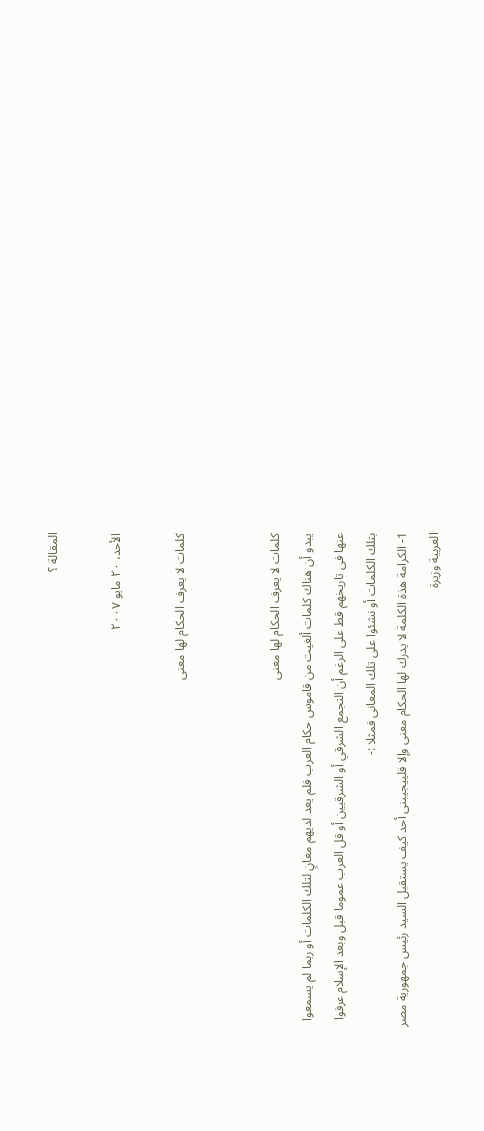المقالة ؟

الأحد، ٢٠ مايو ٢٠٠٧

كلمات لا يعرف الحكام لها معنى


كلمات لا يعرف الحكام لها معنى
يبدو أن هناك كلمات ألغيت من قاموس حكام العرب فلم يعد لديهم معانٍ لتلك الكلمات أو ربما لم يسمعوا عنها فى تاريخهم قط على الرغم أن التجمع الشرقي أو الشرقيين أو قل العرب عموما قبل وبعد الإسلام عرفوا بتلك الكلمات أو نشئوا على تلك المعانى فمثلا :-
1- الكرامة هذة الكلمة لا يدرك لها الحكام معنى وإلا فلييجيبنى أحد كيف يستقبل السيد رئيس جمهورية مصر العربية وزيرة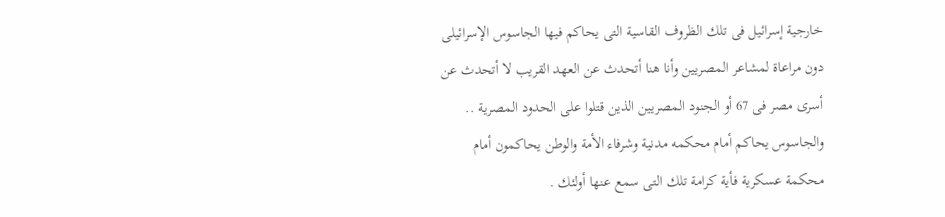خارجية إسرائيل فى تلك الظروف القاسية التى يحاكم فيها الجاسوس الإسرائيلى دون مراعاة لمشاعر المصريين وأنا هنا أتحدث عن العهد القريب لا أتحدث عن أسرى مصر فى 67 أو الجنود المصريين الذين قتلوا على الحدود المصرية .. والجاسوس يحاكم أمام محكمه مدنية وشرفاء الأمة والوطن يحاكمون أمام محكمة عسكرية فأية كرامة تلك التى سمع عنها أولئك .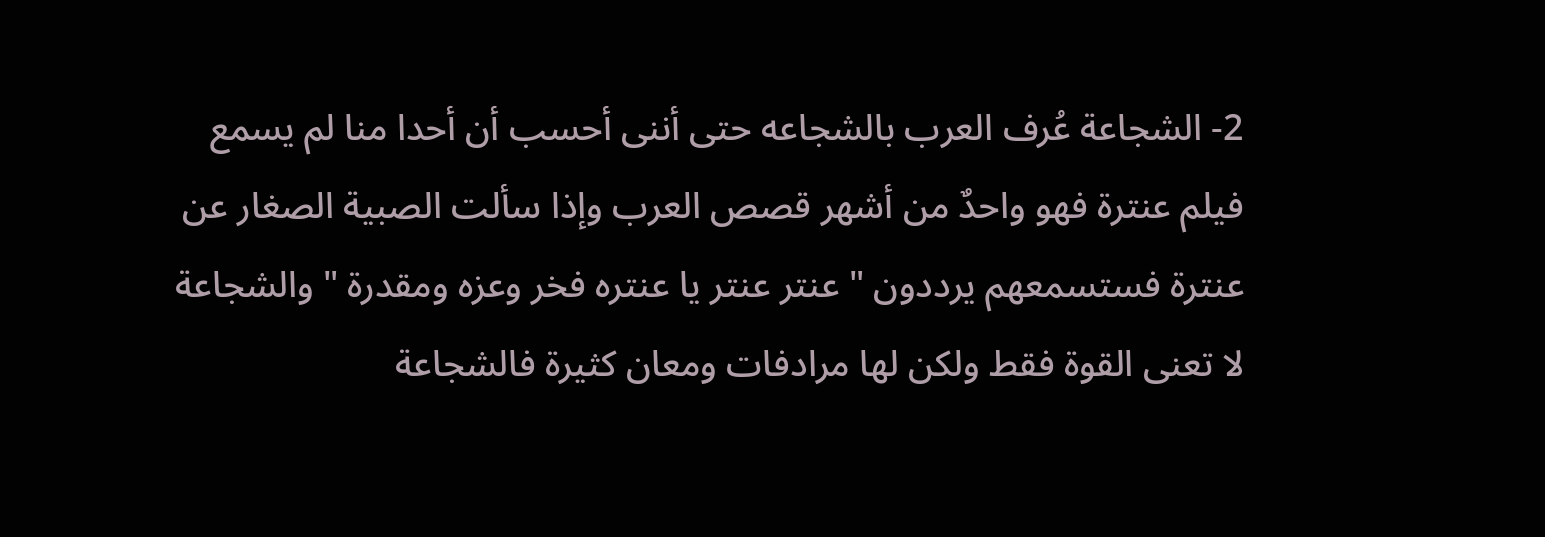2- الشجاعة عُرف العرب بالشجاعه حتى أننى أحسب أن أحدا منا لم يسمع فيلم عنترة فهو واحدٌ من أشهر قصص العرب وإذا سألت الصبية الصغار عن عنترة فستسمعهم يرددون " عنتر عنتر يا عنتره فخر وعزه ومقدرة " والشجاعة لا تعنى القوة فقط ولكن لها مرادفات ومعان كثيرة فالشجاعة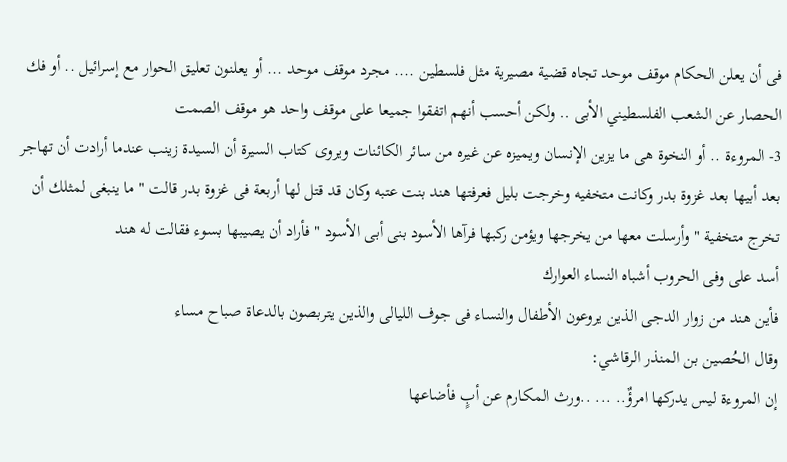فى أن يعلن الحكام موقف موحد تجاه قضية مصيرية مثل فلسطين .... مجرد موقف موحد ... أو يعلنون تعليق الحوار مع إسرائيل .. أو فك الحصار عن الشعب الفلسطيني الأبى .. ولكن أحسب أنهم اتفقوا جميعا على موقف واحد هو موقف الصمت
3- المروءة .. أو النخوة هى ما يزين الإنسان ويميزه عن غيره من سائر الكائنات ويروى كتاب السيرة أن السيدة زينب عندما أرادت أن تهاجر بعد أبيها بعد غزوة بدر وكانت متخفيه وخرجت بليل فعرفتها هند بنت عتبه وكان قد قتل لها أربعة فى غزوة بدر قالت " ما ينبغى لمثلك أن تخرج متخفية " وأرسلت معها من يخرجها ويؤمن ركبها فرآها الأسود بنى أبى الأسود " فأراد أن يصيبها بسوء فقالت له هند
أسد على وفى الحروب أشباه النساء العوارك
فأين هند من زوار الدجى الذين يروعون الأطفال والنساء فى جوف الليالى والذين يتربصون بالدعاة صباح مساء
وقال الحُصين بن المنذر الرقاشي:
إن المروءة ليس يدركها امرؤٌ.. ... ..ورث المكـارم عن أبٍ فأضاعها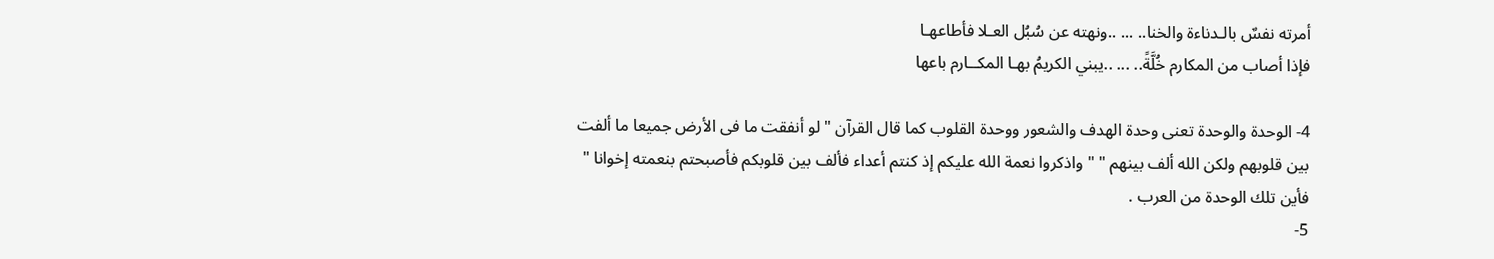أمرته نفسٌ بالـدناءة والخنا.. ... ..ونهته عن سُبُل العـلا فأطاعهـا
فإذا أصاب من المكارم خُلَّةً.. ... ..يبني الكريمُ بهـا المكــارم باعها

4- الوحدة والوحدة تعنى وحدة الهدف والشعور ووحدة القلوب كما قال القرآن " لو أنفقت ما فى الأرض جميعا ما ألفت بين قلوبهم ولكن الله ألف بينهم " " واذكروا نعمة الله عليكم إذ كنتم أعداء فألف بين قلوبكم فأصبحتم بنعمته إخوانا " فأين تلك الوحدة من العرب .
5-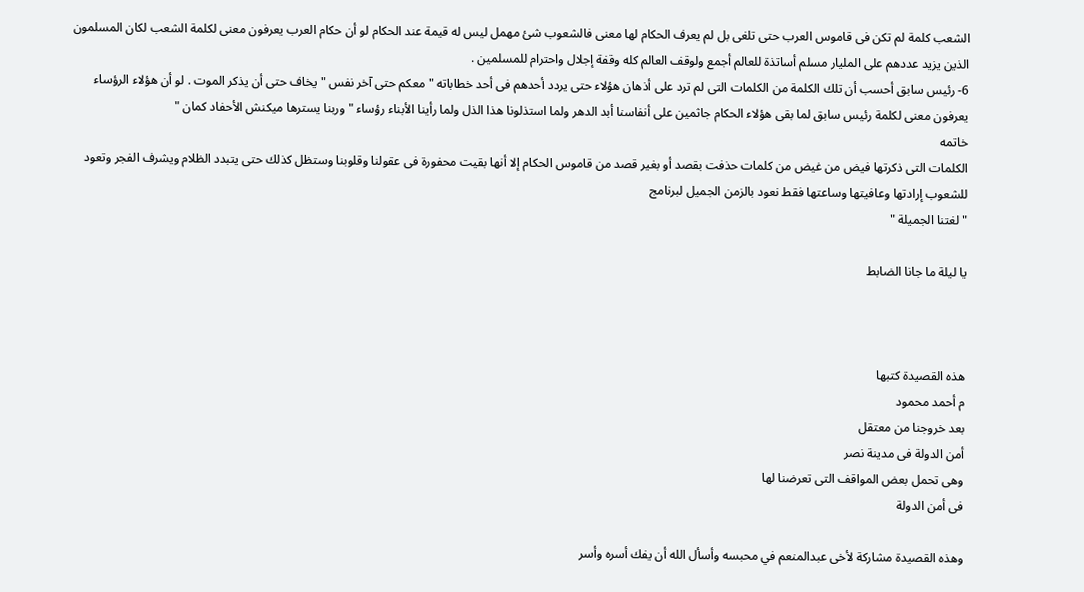الشعب كلمة لم تكن فى قاموس العرب حتى تلغى بل لم يعرف الحكام لها معنى فالشعوب شئ مهمل ليس له قيمة عند الحكام لو أن حكام العرب يعرفون معنى لكلمة الشعب لكان المسلمون الذين يزيد عددهم على المليار مسلم أساتذة للعالم أجمع ولوقف العالم كله وقفة إجلال واحترام للمسلمين .
6- رئيس سابق أحسب أن تلك الكلمة من الكلمات التى لم ترد على أذهان هؤلاء حتى يردد أحدهم فى أحد خطاباته " معكم حتى آخر نفس " يخاف حتى أن يذكر الموت . لو أن هؤلاء الرؤساء يعرفون معنى لكلمة رئيس سابق لما بقى هؤلاء الحكام جاثمين على أنفاسنا أبد الدهر ولما استذلونا هذا الذل ولما رأينا الأبناء رؤساء " وربنا يسترها ميكنش الأحفاد كمان "
خاتمه
الكلمات التى ذكرتها فيض من غيض من كلمات حذفت بقصد أو بغير قصد من قاموس الحكام إلا أنها بقيت محفورة فى عقولنا وقلوبنا وستظل كذلك حتى يتبدد الظلام ويشرف الفجر وتعود للشعوب إرادتها وعافيتها وساعتها فقط نعود بالزمن الجميل لبرنامج
" لغتنا الجميلة "

يا ليلة ما جانا الضابط



هذه القصيدة كتبها
م أحمد محمود
بعد خروجنا من معتقل
أمن الدولة فى مدينة نصر
وهى تحمل بعض المواقف التى تعرضنا لها
فى أمن الدولة

وهذه القصيدة مشاركة لأخى عبدالمنعم في محبسه وأسأل الله أن يفك أسره وأسر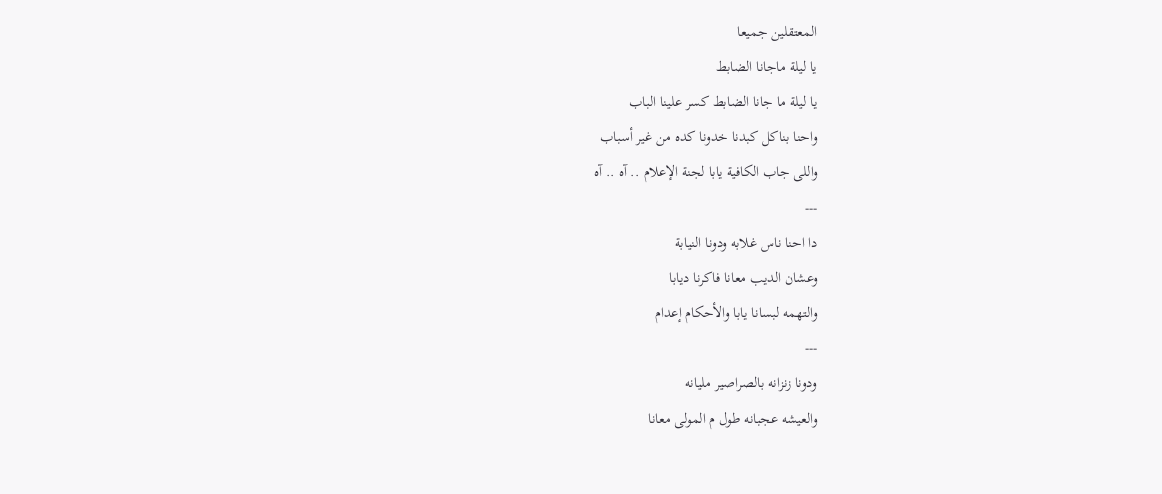المعتقلين جميعا
يا ليلة ماجانا الضابط
يا ليلة ما جانا الضابط كسر علينا الباب
واحنا بناكل كبدنا خدونا كده من غير أسباب
واللى جاب الكافية يابا لجنة الإعلام .. آه .. آه
---
دا احنا ناس غلابه ودونا النيابة
وعشان الديب معانا فاكرنا ديابا
والتهمه لبسانا يابا والأحكام إعدام
---
ودونا زنزانه بالصراصير مليانه
والعيشه عجبانه طول م المولى معانا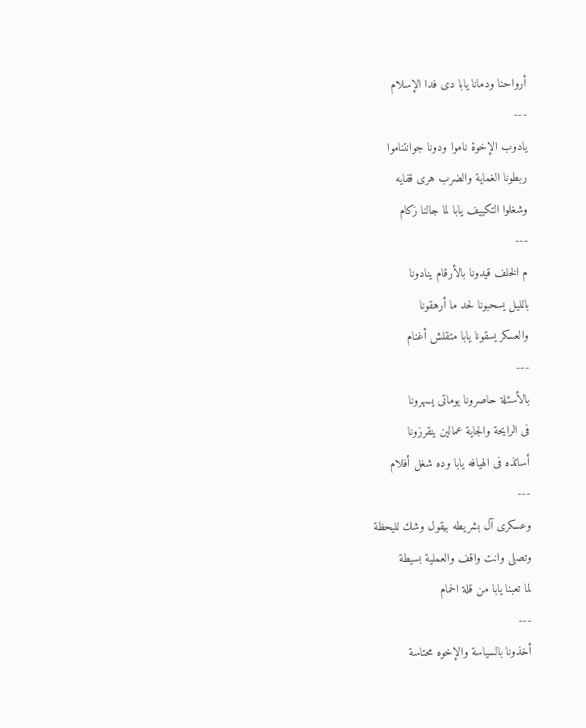أرواحنا ودمانا يابا دى فدا الإسلام
---
يادوب الإخوة ناموا ودونا جوانتناموا
ربطونا الغماية والضرب هرى قفايه
وشغلوا التكييف يابا لما جالنا زكام
---
م الخلف قيدونا بالأرقام ينادونا
بالليل يسحبونا لحد ما أرهقونا
والعسكر يسقونا يابا متقلش أغنام
---
بالأسئلة حاصرونا يوماتى يسهرونا
فى الرايحة والجاية عمالين ينقرزونا
أساتذه فى الهيافه يابا وده شغل أفلام
---
وعسكرى آل بشريطه بيقول وشك لليحظة
وتصلى وانت واقف والعملية بسيطة
لما تعبنا يابا من قلة الحمام
---
أخذونا بالسياسة والإخوه محتاسة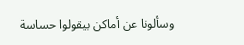وسألونا عن أماكن بيقولوا حساسة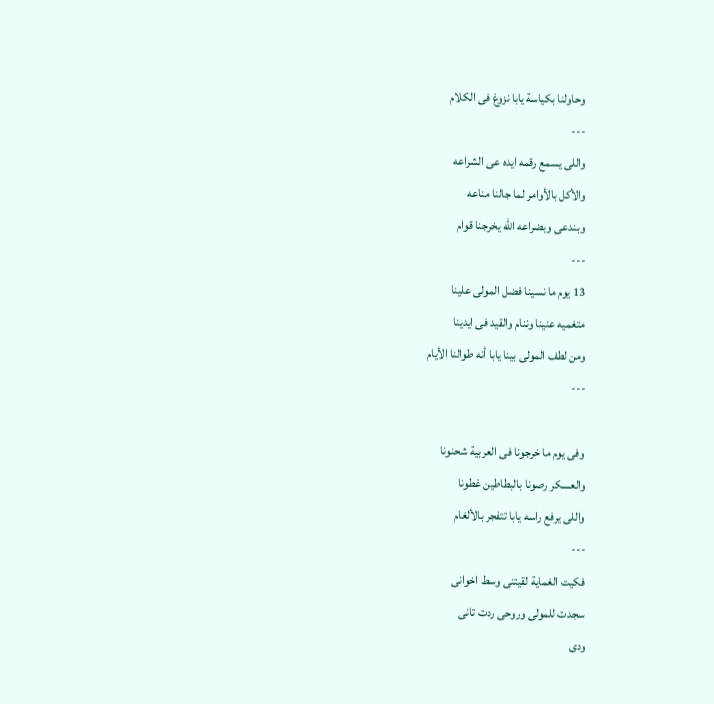وحاولنا بكياسة يابا نزوغ فى الكلام
---
واللى يسمع رقمه ايده عى الشراعه
والأكل بالأوامر لما جالنا مناعه
وبندعى وبضراعه الله يخرجنا قوام
---
13 يوم ما نسينا فضل المولى علينا
متغميه عنينا وننام والقيد فى ايدينا
ومن لطف المولى بينا يابا أنه طوالنا الأيام
---

وفى يوم ما خرجونا فى العربية شحنونا
والعسكر رصونا بالبطاطين غطونا
واللى يرفع راسه يابا تتفجر بالألغام
---
فكيت الغماية لقيتنى وسط اخوانى
سجدت للمولى وروحى ردت تانى
ودى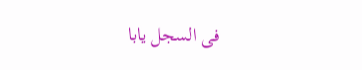فى السجل يابا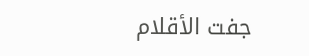جفت الأقلام